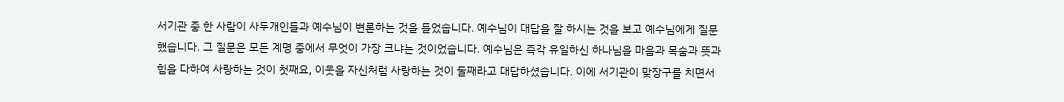서기관 중 한 사람이 사두개인들과 예수님이 변론하는 것을 들었습니다. 예수님이 대답을 잘 하시는 것을 보고 예수님에게 질문했습니다. 그 질문은 모든 계명 중에서 무엇이 가장 크냐는 것이었습니다. 예수님은 즉각 유일하신 하나님을 마음과 목숨과 뜻과 힘을 다하여 사랑하는 것이 첫째요, 이웃을 자신처럼 사랑하는 것이 둘째라고 대답하셨습니다. 이에 서기관이 맞장구를 치면서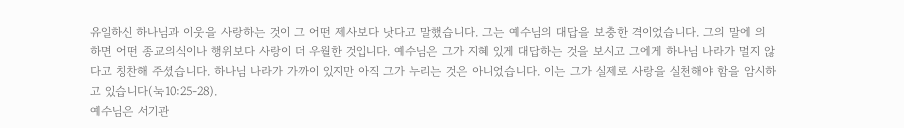유일하신 하나님과 이웃을 사랑하는 것이 그 어떤 제사보다 낫다고 말했습니다. 그는 예수님의 대답을 보충한 격이었습니다. 그의 말에 의하면 어떤 종교의식이나 행위보다 사랑이 더 우월한 것입니다. 예수님은 그가 지혜 있게 대답하는 것을 보시고 그에게 하나님 나라가 멀지 않다고 칭찬해 주셨습니다. 하나님 나라가 가까이 있지만 아직 그가 누리는 것은 아니었습니다. 이는 그가 실제로 사랑을 실천해야 함을 암시하고 있습니다(눅10:25-28).
예수님은 서기관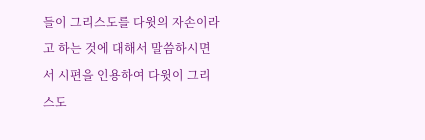들이 그리스도를 다윗의 자손이라고 하는 것에 대해서 말씀하시면서 시편을 인용하여 다윗이 그리스도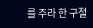를 주라 한 구절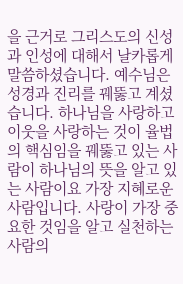을 근거로 그리스도의 신성과 인성에 대해서 날카롭게 말씀하셨습니다. 예수님은 성경과 진리를 꿰뚫고 계셨습니다. 하나님을 사랑하고 이웃을 사랑하는 것이 율법의 핵심임을 꿰뚫고 있는 사람이 하나님의 뜻을 알고 있는 사람이요 가장 지혜로운 사람입니다. 사랑이 가장 중요한 것임을 알고 실천하는 사람의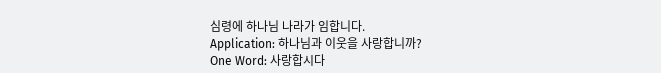심령에 하나님 나라가 임합니다.
Application: 하나님과 이웃을 사랑합니까?
One Word: 사랑합시다